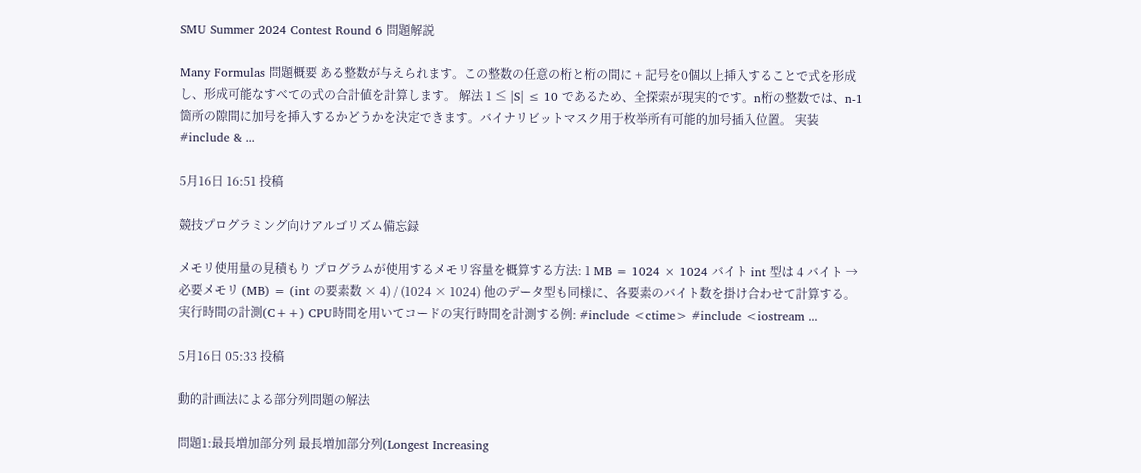SMU Summer 2024 Contest Round 6 問題解説

Many Formulas 問題概要 ある整数が与えられます。この整数の任意の桁と桁の間に + 記号を0個以上挿入することで式を形成し、形成可能なすべての式の合計値を計算します。 解法 1 ≤ |S| ≤ 10 であるため、全探索が現実的です。n桁の整数では、n-1箇所の隙間に加号を挿入するかどうかを決定できます。バイナリビットマスク用于枚举所有可能的加号插入位置。 実装 #include & ...

5月16日 16:51 投稿

競技プログラミング向けアルゴリズム備忘録

メモリ使用量の見積もり プログラムが使用するメモリ容量を概算する方法: 1 MB = 1024 × 1024 バイト int 型は 4 バイト → 必要メモリ (MB) = (int の要素数 × 4) / (1024 × 1024) 他のデータ型も同様に、各要素のバイト数を掛け合わせて計算する。 実行時間の計測(C++) CPU時間を用いてコードの実行時間を計測する例: #include <ctime> #include <iostream ...

5月16日 05:33 投稿

動的計画法による部分列問題の解法

問題1:最長増加部分列 最長増加部分列(Longest Increasing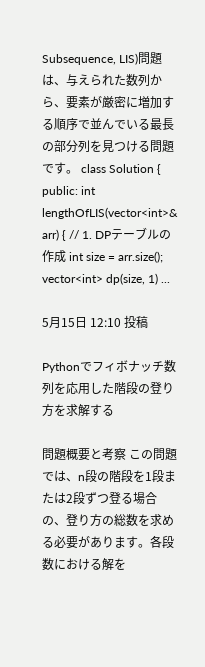Subsequence, LIS)問題は、与えられた数列から、要素が厳密に増加する順序で並んでいる最長の部分列を見つける問題です。 class Solution { public: int lengthOfLIS(vector<int>& arr) { // 1. DPテーブルの作成 int size = arr.size(); vector<int> dp(size, 1) ...

5月15日 12:10 投稿

Pythonでフィボナッチ数列を応用した階段の登り方を求解する

問題概要と考察 この問題では、n段の階段を1段または2段ずつ登る場合の、登り方の総数を求める必要があります。各段数における解を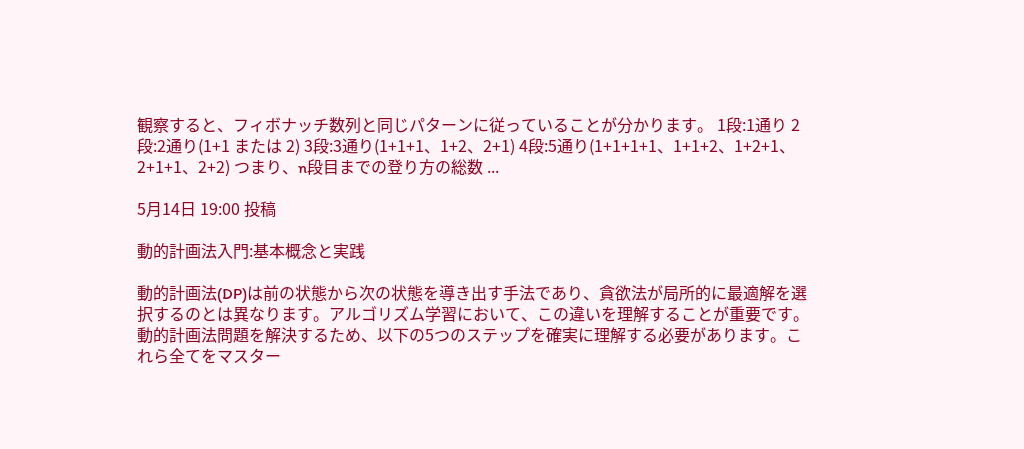観察すると、フィボナッチ数列と同じパターンに従っていることが分かります。 1段:1通り 2段:2通り(1+1 または 2) 3段:3通り(1+1+1、1+2、2+1) 4段:5通り(1+1+1+1、1+1+2、1+2+1、2+1+1、2+2) つまり、n段目までの登り方の総数 ...

5月14日 19:00 投稿

動的計画法入門:基本概念と実践

動的計画法(DP)は前の状態から次の状態を導き出す手法であり、貪欲法が局所的に最適解を選択するのとは異なります。アルゴリズム学習において、この違いを理解することが重要です。 動的計画法問題を解決するため、以下の5つのステップを確実に理解する必要があります。これら全てをマスター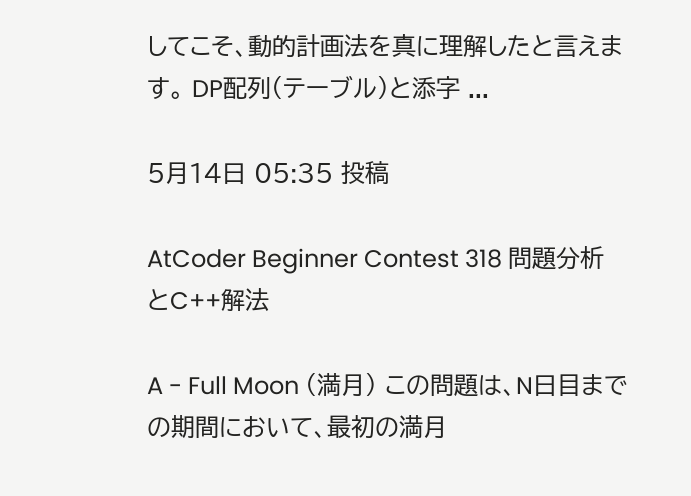してこそ、動的計画法を真に理解したと言えます。 DP配列(テーブル)と添字 ...

5月14日 05:35 投稿

AtCoder Beginner Contest 318 問題分析とC++解法

A - Full Moon (満月) この問題は、N日目までの期間において、最初の満月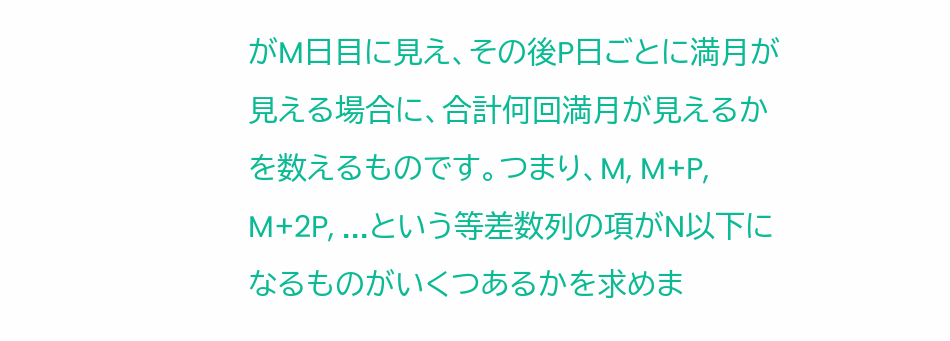がM日目に見え、その後P日ごとに満月が見える場合に、合計何回満月が見えるかを数えるものです。つまり、M, M+P, M+2P, ...という等差数列の項がN以下になるものがいくつあるかを求めま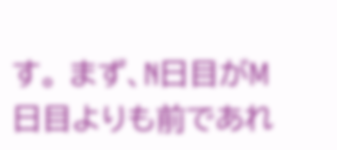す。 まず、N日目がM日目よりも前であれ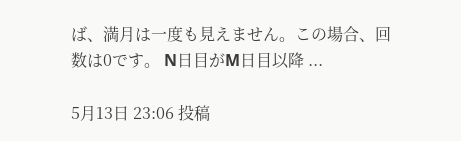ば、満月は一度も見えません。この場合、回数は0です。 N日目がM日目以降 ...

5月13日 23:06 投稿